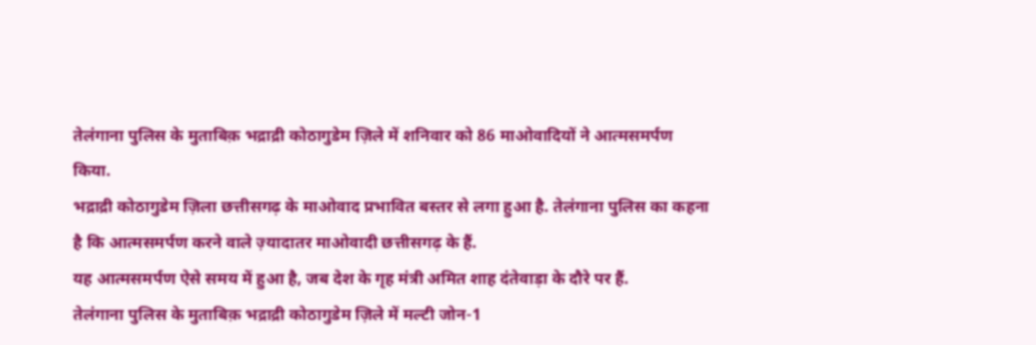तेलंगाना पुलिस के मुताबिक़ भद्राद्री कोठागुडेम ज़िले में शनिवार को 86 माओवादियों ने आत्मसमर्पण किया.
भद्राद्री कोठागुडेम ज़िला छत्तीसगढ़ के माओवाद प्रभावित बस्तर से लगा हुआ है. तेलंगाना पुलिस का कहना है कि आत्मसमर्पण करने वाले ज़्यादातर माओवादी छत्तीसगढ़ के हैं.
यह आत्मसमर्पण ऐसे समय में हुआ है, जब देश के गृह मंत्री अमित शाह दंतेवाड़ा के दौरे पर हैं.
तेलंगाना पुलिस के मुताबिक़ भद्राद्री कोठागुडेम ज़िले में मल्टी जोन-1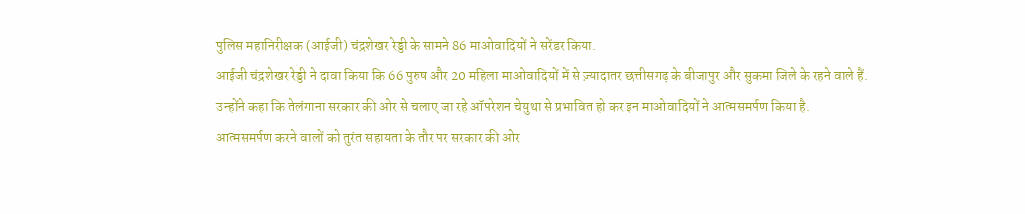पुलिस महानिरीक्षक (आईजी) चंद्रशेखर रेड्डी के सामने 86 माओवादियों ने सरेंडर किया.
आईजी चंद्रशेखर रेड्डी ने दावा किया कि 66 पुरुष और 20 महिला माओवादियों में से ज़्यादातर छत्तीसगढ़ के बीजापुर और सुकमा जिले के रहने वाले हैं.
उन्होंने कहा कि तेलंगाना सरकार की ओर से चलाए जा रहे ऑपरेशन चेयुथा से प्रभावित हो कर इन माओवादियों ने आत्मसमर्पण किया है.
आत्मसमर्पण करने वालों को तुरंत सहायता के तौर पर सरकार की ओर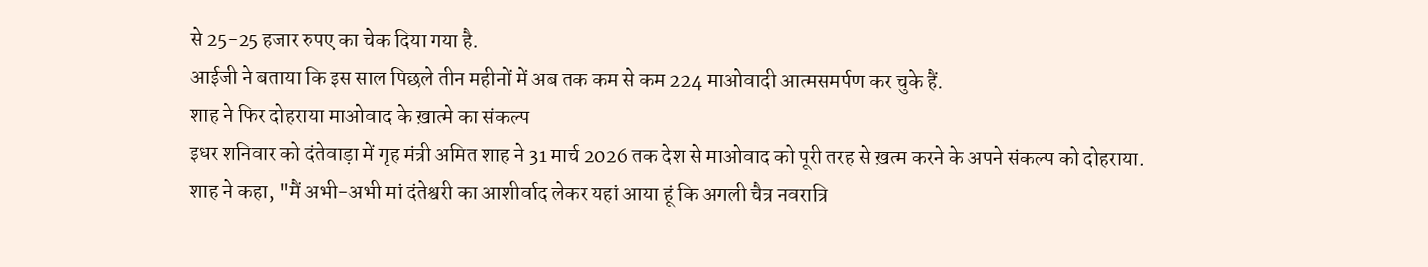से 25-25 हजार रुपए का चेक दिया गया है.
आईजी ने बताया कि इस साल पिछले तीन महीनों में अब तक कम से कम 224 माओवादी आत्मसमर्पण कर चुके हैं.
शाह ने फिर दोहराया माओवाद के ख़ात्मे का संकल्प
इधर शनिवार को दंतेवाड़ा में गृह मंत्री अमित शाह ने 31 मार्च 2026 तक देश से माओवाद को पूरी तरह से ख़त्म करने के अपने संकल्प को दोहराया.
शाह ने कहा, "मैं अभी-अभी मां दंतेश्वरी का आशीर्वाद लेकर यहां आया हूं कि अगली चैत्र नवरात्रि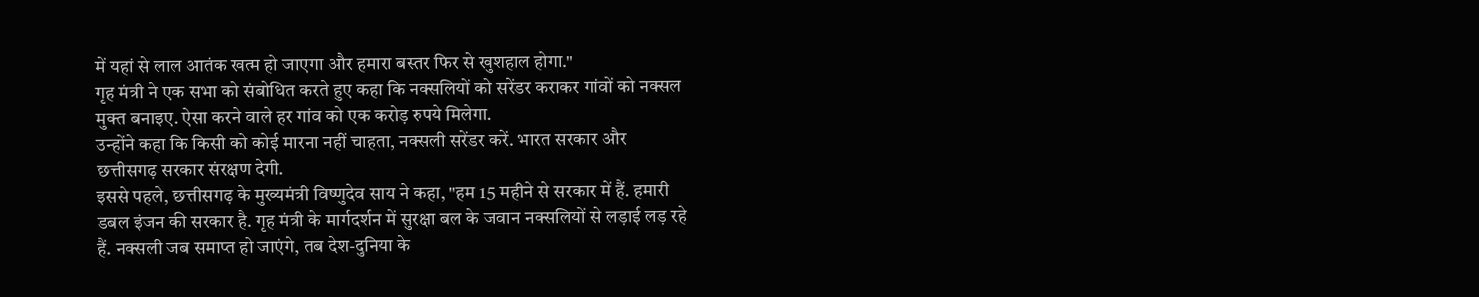में यहां से लाल आतंक खत्म हो जाएगा और हमारा बस्तर फिर से खुशहाल होगा."
गृह मंत्री ने एक सभा को संबोधित करते हुए कहा कि नक्सलियों को सरेंडर कराकर गांवों को नक्सल मुक्त बनाइए. ऐसा करने वाले हर गांव को एक करोड़ रुपये मिलेगा.
उन्होंने कहा कि किसी को कोई मारना नहीं चाहता, नक्सली सरेंडर करें. भारत सरकार और छत्तीसगढ़ सरकार संरक्षण देगी.
इससे पहले, छत्तीसगढ़ के मुख्यमंत्री विष्णुदेव साय ने कहा, "हम 15 महीने से सरकार में हैं. हमारी डबल इंजन की सरकार है. गृह मंत्री के मार्गदर्शन में सुरक्षा बल के जवान नक्सलियों से लड़ाई लड़ रहे हैं. नक्सली जब समाप्त हो जाएंगे, तब देश-दुनिया के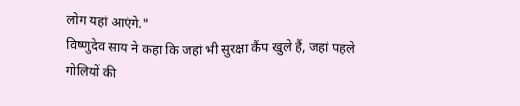लोग यहां आएंगे."
विष्णुदेव साय ने कहा कि जहां भी सुरक्षा कैंप खुले हैं, जहां पहले गोलियों की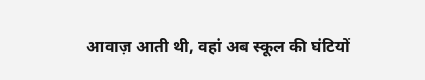आवाज़ आती थी, वहां अब स्कूल की घंटियों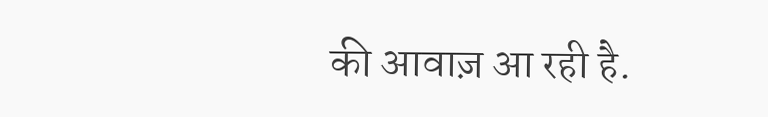की आवाज़ आ रही है.